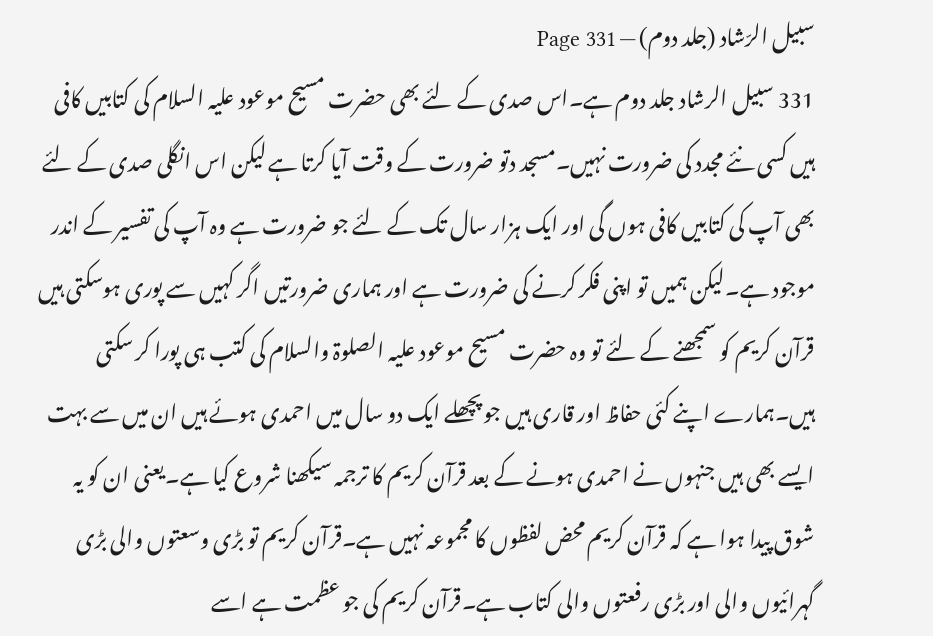سبیل الرّشاد (جلد دوم) — Page 331
331 سبیل الرشاد جلد دوم ہے۔اس صدی کے لئے بھی حضرت مسیح موعود علیہ السلام کی کتابیں کافی ہیں کسی نئے مجدد کی ضرورت نہیں۔مسجد دتو ضرورت کے وقت آیا کرتا ہے لیکن اس انگلی صدی کے لئے بھی آپ کی کتابیں کافی ہوں گی اور ایک ہزار سال تک کے لئے جو ضرورت ہے وہ آپ کی تفسیر کے اندر موجود ہے۔لیکن ہمیں تو اپنی فکر کرنے کی ضرورت ہے اور ہماری ضرورتیں اگر کہیں سے پوری ہوسکتی ہیں قرآن کریم کو سمجھنے کے لئے تو وہ حضرت مسیح موعود علیہ الصلوۃ والسلام کی کتب ہی پورا کر سکتی ہیں۔ہمارے اپنے کئی حفاظ اور قاری ہیں جو پچھلے ایک دو سال میں احمدی ہوئے ہیں ان میں سے بہت ایسے بھی ہیں جنہوں نے احمدی ہونے کے بعد قرآن کریم کا ترجمہ سیکھنا شروع کیا ہے۔یعنی ان کو یہ شوق پیدا ہوا ہے کہ قرآن کریم محض لفظوں کا مجموعہ نہیں ہے۔قرآن کریم تو بڑی وسعتوں والی بڑی گہرائیوں والی اور بڑی رفعتوں والی کتاب ہے۔قرآن کریم کی جو عظمت ہے اسے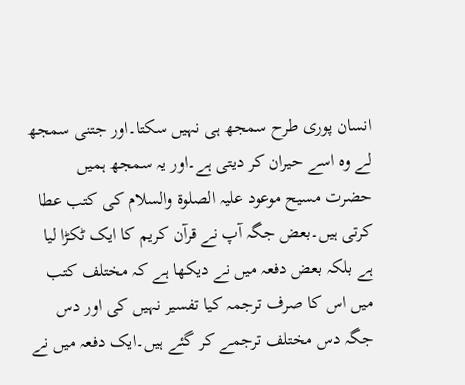انسان پوری طرح سمجھ ہی نہیں سکتا۔اور جتنی سمجھ لے وہ اسے حیران کر دیتی ہے۔اور یہ سمجھ ہمیں حضرت مسیح موعود علیہ الصلوۃ والسلام کی کتب عطا کرتی ہیں۔بعض جگہ آپ نے قرآن کریم کا ایک ٹکڑا لیا ہے بلکہ بعض دفعہ میں نے دیکھا ہے کہ مختلف کتب میں اس کا صرف ترجمہ کیا تفسیر نہیں کی اور دس جگہ دس مختلف ترجمے کر گئے ہیں۔ایک دفعہ میں نے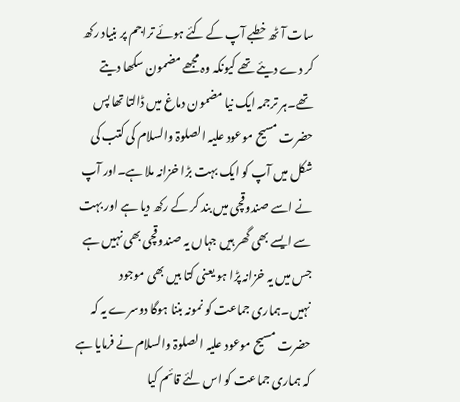سات آٹھ خطبے آپ کے کئے ہوئے تراجم پر بنیاد رکھ کر دے دیئے تھے کیونکہ وہ مجھے مضمون سکھا دیتے تھے۔ہر ترجمہ ایک نیا مضمون دماغ میں ڈالتا تھا پس حضرت مسیح موعود علیہ الصلوۃ والسلام کی کتب کی شکل میں آپ کو ایک بہت بڑا خزانہ ملا ہے۔اور آپ نے اسے صندوقچی میں بند کر کے رکھ دیا ہے اور بہت سے ایسے بھی گھر ہیں جہاں یہ صندوقچی بھی نہیں ہے جس میں یہ خزانہ پڑا ہو یعنی کتا بیں بھی موجود نہیں۔ہماری جماعت کو نمونہ بننا ہوگا دوسرے یہ کہ حضرت مسیح موعود علیہ الصلوۃ والسلام نے فرمایا ہے کہ ہماری جماعت کو اس لئے قائم کیا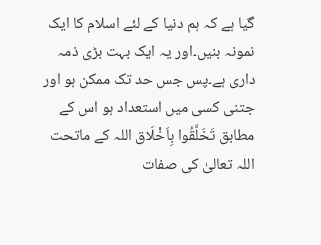گیا ہے کہ ہم دنیا کے لئے اسلام کا ایک نمونہ بنیں۔اور یہ ایک بہت بڑی ذمہ داری ہے۔پس جس حد تک ممکن ہو اور جتنی کسی میں استعداد ہو اس کے مطابق تَخَلَّقُوا بِاَخْلَاق اللہ کے ماتحت اللہ تعالیٰ کی صفات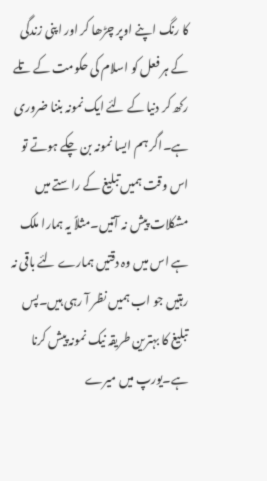کا رنگ اپنے اوپر چڑھا کر اور اپنی زندگی کے ہر فعل کو اسلام کی حکومت کے تلے رکھ کر دنیا کے لئے ایک نمونہ بننا ضروری ہے۔اگر ہم ایسا نمونہ بن چکے ہوتے تو اس وقت ہمیں تبلیغ کے راستے میں مشکلات پیش نہ آتیں۔مثلاً یہ ہمارا ملک ہے اس میں وہ دقتیں ہمارے لئے باقی نہ رہتیں جو اب ہمیں نظر آ رہی ہیں۔پس تبلیغ کا بہترین طریقہ نیک نمونہ پیش کرنا ہے۔یورپ میں میرے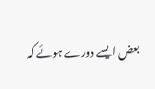بعض ایسے دورے ہوئے کہ